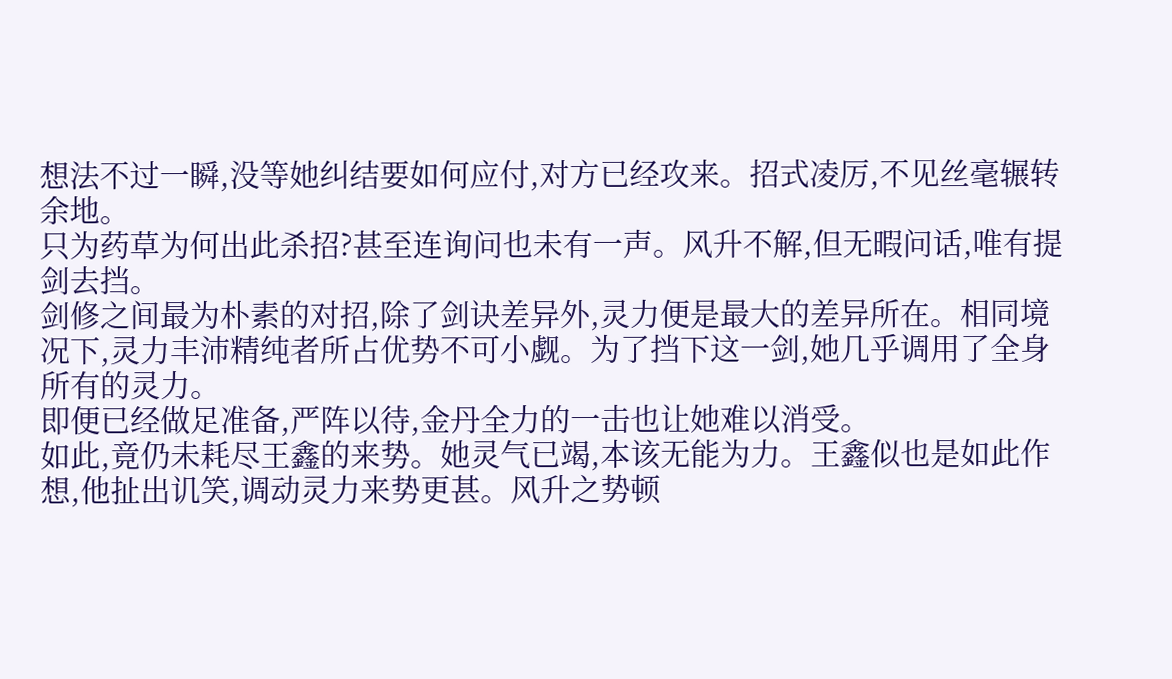想法不过一瞬,没等她纠结要如何应付,对方已经攻来。招式凌厉,不见丝毫辗转余地。
只为药草为何出此杀招?甚至连询问也未有一声。风升不解,但无暇问话,唯有提剑去挡。
剑修之间最为朴素的对招,除了剑诀差异外,灵力便是最大的差异所在。相同境况下,灵力丰沛精纯者所占优势不可小觑。为了挡下这一剑,她几乎调用了全身所有的灵力。
即便已经做足准备,严阵以待,金丹全力的一击也让她难以消受。
如此,竟仍未耗尽王鑫的来势。她灵气已竭,本该无能为力。王鑫似也是如此作想,他扯出讥笑,调动灵力来势更甚。风升之势顿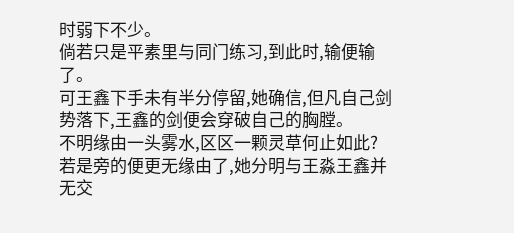时弱下不少。
倘若只是平素里与同门练习,到此时,输便输了。
可王鑫下手未有半分停留,她确信,但凡自己剑势落下,王鑫的剑便会穿破自己的胸膛。
不明缘由一头雾水,区区一颗灵草何止如此?若是旁的便更无缘由了,她分明与王淼王鑫并无交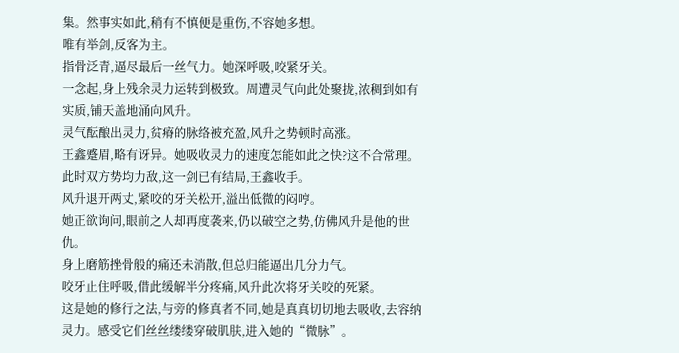集。然事实如此,稍有不慎便是重伤,不容她多想。
唯有举剑,反客为主。
指骨泛青,逼尽最后一丝气力。她深呼吸,咬紧牙关。
一念起,身上残余灵力运转到极致。周遭灵气向此处聚拢,浓稠到如有实质,铺天盖地涌向风升。
灵气酝酿出灵力,贫瘠的脉络被充盈,风升之势顿时高涨。
王鑫蹙眉,略有讶异。她吸收灵力的速度怎能如此之快?这不合常理。
此时双方势均力敌,这一剑已有结局,王鑫收手。
风升退开两丈,紧咬的牙关松开,溢出低微的闷哼。
她正欲询问,眼前之人却再度袭来,仍以破空之势,仿佛风升是他的世仇。
身上磨筋挫骨般的痛还未消散,但总归能逼出几分力气。
咬牙止住呼吸,借此缓解半分疼痛,风升此次将牙关咬的死紧。
这是她的修行之法,与旁的修真者不同,她是真真切切地去吸收,去容纳灵力。感受它们丝丝缕缕穿破肌肤,进入她的“微脉”。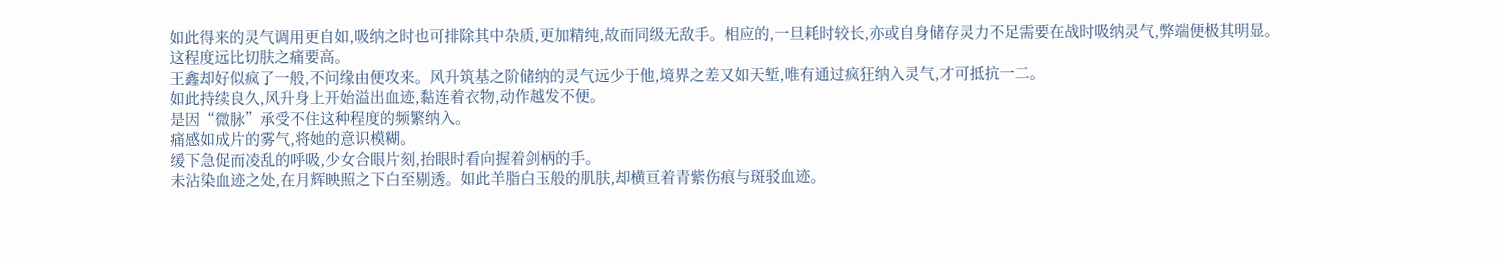如此得来的灵气调用更自如,吸纳之时也可排除其中杂质,更加精纯,故而同级无敌手。相应的,一旦耗时较长,亦或自身储存灵力不足需要在战时吸纳灵气,弊端便极其明显。
这程度远比切肤之痛要高。
王鑫却好似疯了一般,不问缘由便攻来。风升筑基之阶储纳的灵气远少于他,境界之差又如天堑,唯有通过疯狂纳入灵气,才可抵抗一二。
如此持续良久,风升身上开始溢出血迹,黏连着衣物,动作越发不便。
是因“微脉”承受不住这种程度的频繁纳入。
痛感如成片的雾气,将她的意识模糊。
缓下急促而凌乱的呼吸,少女合眼片刻,抬眼时看向握着剑柄的手。
未沾染血迹之处,在月辉映照之下白至剔透。如此羊脂白玉般的肌肤,却横亘着青紫伤痕与斑驳血迹。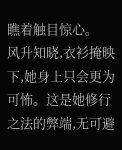瞧着触目惊心。
风升知晓,衣衫掩映下,她身上只会更为可怖。这是她修行之法的弊端,无可避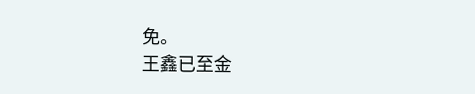免。
王鑫已至金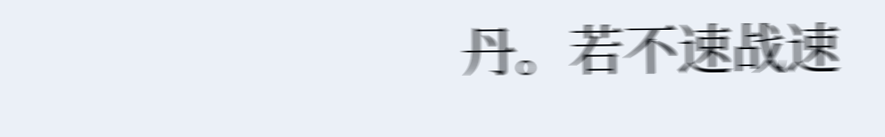丹。若不速战速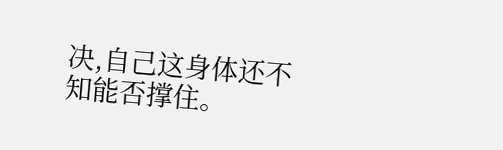决,自己这身体还不知能否撑住。